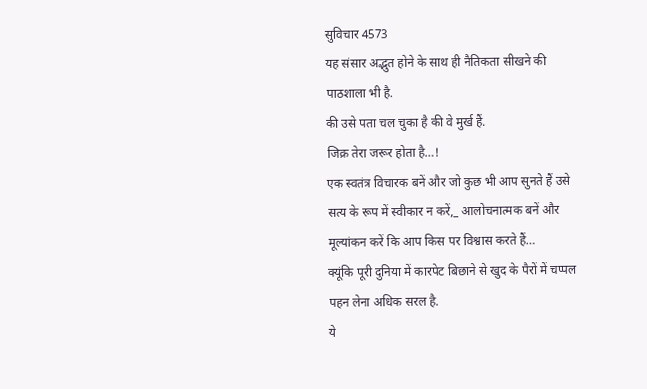सुविचार 4573
यह संसार अद्भुत होने के साथ ही नैतिकता सीखने की पाठशाला भी है.
की उसे पता चल चुका है की वे मुर्ख हैं.
जिक्र तेरा जरूर होता है…!
एक स्वतंत्र विचारक बनें और जो कुछ भी आप सुनते हैं उसे सत्य के रूप में स्वीकार न करें,_ आलोचनात्मक बनें और मूल्यांकन करें कि आप किस पर विश्वास करते हैं…
क्यूंकि पूरी दुनिया में कारपेट बिछाने से खुद के पैरों में चप्पल पहन लेना अधिक सरल है.
ये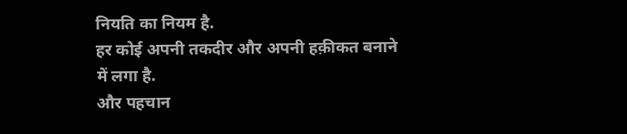नियति का नियम है.
हर कोई अपनी तकदीर और अपनी हक़ीकत बनाने में लगा है.
और पहचान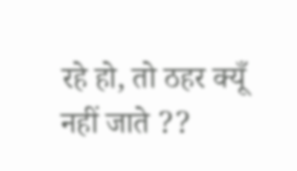रहे हो, तो ठहर क्यूँ नहीं जाते ??